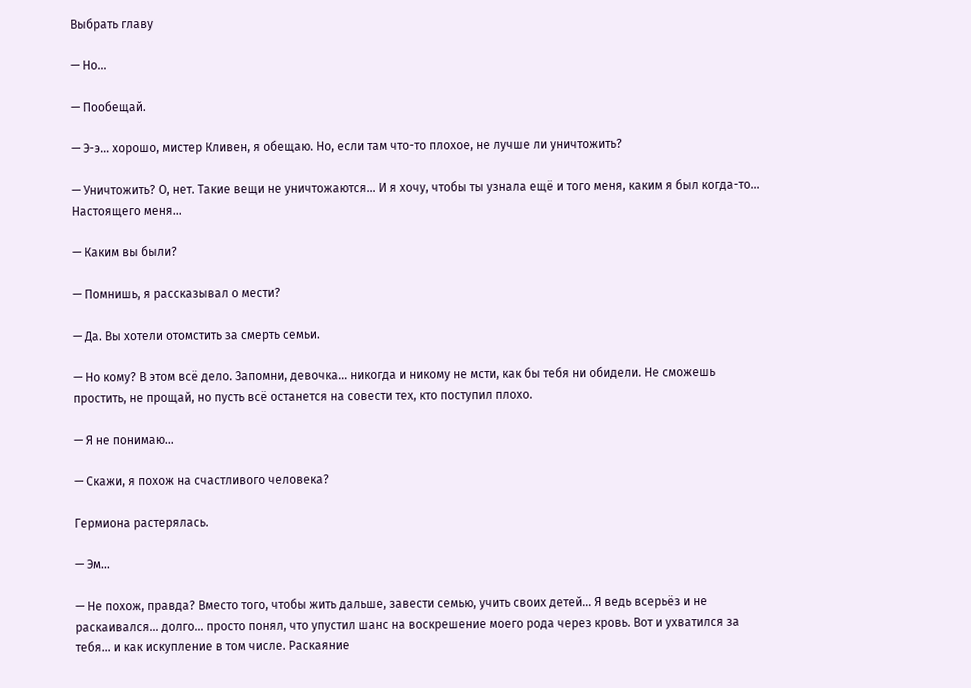Выбрать главу

— Но…

— Пообещай.

— Э-э… хорошо, мистер Кливен, я обещаю. Но, если там что-то плохое, не лучше ли уничтожить?

— Уничтожить? О, нет. Такие вещи не уничтожаются… И я хочу, чтобы ты узнала ещё и того меня, каким я был когда-то… Настоящего меня…

— Каким вы были?

— Помнишь, я рассказывал о мести?

— Да. Вы хотели отомстить за смерть семьи.

— Но кому? В этом всё дело. Запомни, девочка… никогда и никому не мсти, как бы тебя ни обидели. Не сможешь простить, не прощай, но пусть всё останется на совести тех, кто поступил плохо.

— Я не понимаю…

— Скажи, я похож на счастливого человека?

Гермиона растерялась.

— Эм…

— Не похож, правда? Вместо того, чтобы жить дальше, завести семью, учить своих детей… Я ведь всерьёз и не раскаивался… долго… просто понял, что упустил шанс на воскрешение моего рода через кровь. Вот и ухватился за тебя… и как искупление в том числе. Раскаяние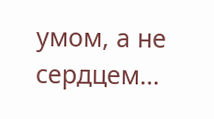умом, а не сердцем…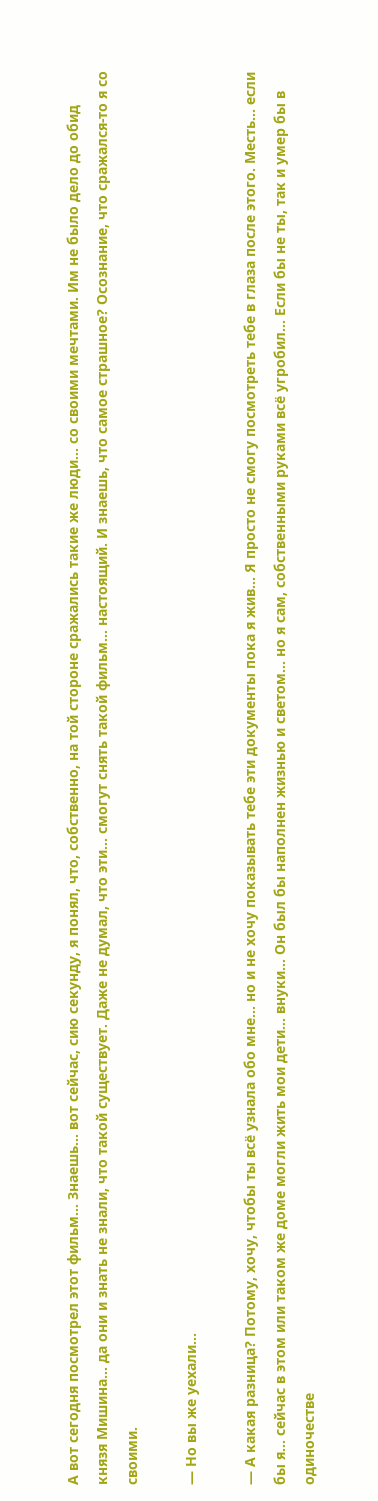А вот сегодня посмотрел этот фильм… Знаешь… вот сейчас, сию секунду, я понял, что, собственно, на той стороне сражались такие же люди… со своими мечтами. Им не было дело до обид князя Мишина… да они и знать не знали, что такой существует. Даже не думал, что эти… смогут снять такой фильм… настоящий. И знаешь, что самое страшное? Осознание, что сражался-то я со своими.

— Но вы же уехали…

— А какая разница? Потому, хочу, чтобы ты всё узнала обо мне… но и не хочу показывать тебе эти документы пока я жив… Я просто не смогу посмотреть тебе в глаза после этого. Месть… если бы я… сейчас в этом или таком же доме могли жить мои дети… внуки… Он был бы наполнен жизнью и светом… но я сам, собственными руками всё угробил… Если бы не ты, так и умер бы в одиночестве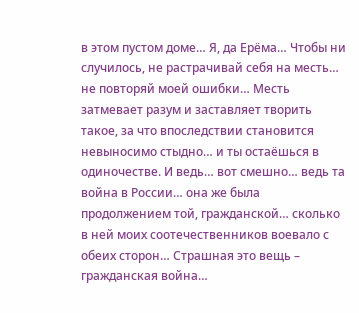в этом пустом доме… Я, да Ерёма… Чтобы ни случилось, не растрачивай себя на месть… не повторяй моей ошибки… Месть затмевает разум и заставляет творить такое, за что впоследствии становится невыносимо стыдно… и ты остаёшься в одиночестве. И ведь… вот смешно… ведь та война в России… она же была продолжением той, гражданской… сколько в ней моих соотечественников воевало с обеих сторон… Страшная это вещь – гражданская война…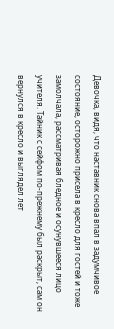Девочка, видя, что наставник снова впал в задумчивое состояние, осторожно присела в кресло для гостей и тоже замолчала, рассматривая бледное и осунувшееся лицо учителя. Тайник с сейфом по-прежнему был раскрыт, сам он вернулся в кресло и выглядел лет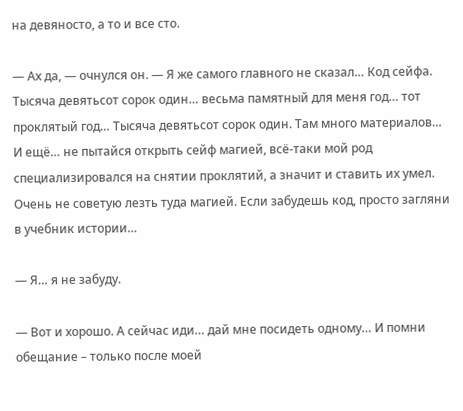на девяносто, а то и все сто.

— Ах да, — очнулся он. — Я же самого главного не сказал… Код сейфа. Тысяча девятьсот сорок один… весьма памятный для меня год… тот проклятый год… Тысяча девятьсот сорок один. Там много материалов… И ещё… не пытайся открыть сейф магией, всё-таки мой род специализировался на снятии проклятий, а значит и ставить их умел. Очень не советую лезть туда магией. Если забудешь код, просто загляни в учебник истории…

— Я… я не забуду.

— Вот и хорошо. А сейчас иди… дай мне посидеть одному… И помни обещание – только после моей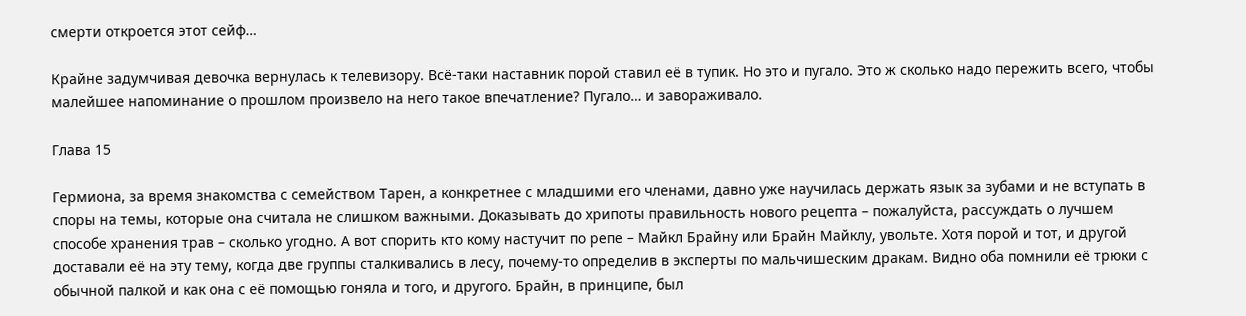смерти откроется этот сейф…

Крайне задумчивая девочка вернулась к телевизору. Всё-таки наставник порой ставил её в тупик. Но это и пугало. Это ж сколько надо пережить всего, чтобы малейшее напоминание о прошлом произвело на него такое впечатление? Пугало… и завораживало.

Глава 15

Гермиона, за время знакомства с семейством Тарен, а конкретнее с младшими его членами, давно уже научилась держать язык за зубами и не вступать в споры на темы, которые она считала не слишком важными. Доказывать до хрипоты правильность нового рецепта – пожалуйста, рассуждать о лучшем способе хранения трав – сколько угодно. А вот спорить кто кому настучит по репе – Майкл Брайну или Брайн Майклу, увольте. Хотя порой и тот, и другой доставали её на эту тему, когда две группы сталкивались в лесу, почему-то определив в эксперты по мальчишеским дракам. Видно оба помнили её трюки с обычной палкой и как она с её помощью гоняла и того, и другого. Брайн, в принципе, был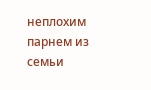неплохим парнем из семьи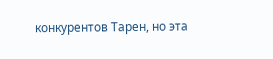конкурентов Тарен, но эта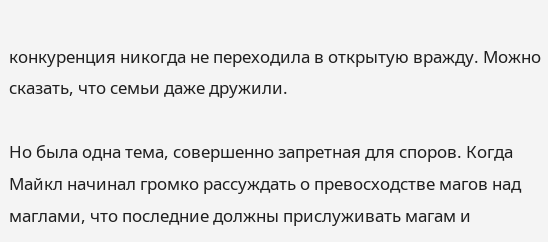конкуренция никогда не переходила в открытую вражду. Можно сказать, что семьи даже дружили.

Но была одна тема, совершенно запретная для споров. Когда Майкл начинал громко рассуждать о превосходстве магов над маглами, что последние должны прислуживать магам и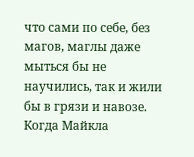что сами по себе, без магов, маглы даже мыться бы не научились, так и жили бы в грязи и навозе. Когда Майкла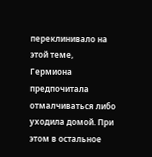переклинивало на этой теме, Гермиона предпочитала отмалчиваться либо уходила домой. При этом в остальное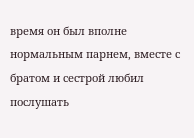время он был вполне нормальным парнем, вместе с братом и сестрой любил послушать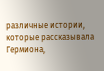различные истории, которые рассказывала Гермиона,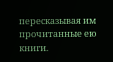пересказывая им прочитанные ею книги.